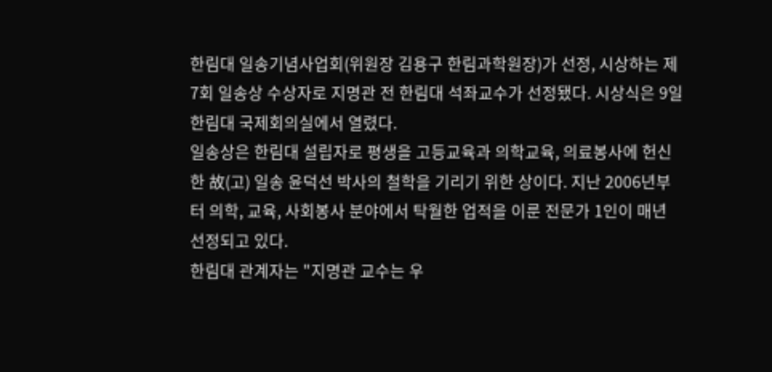한림대 일송기념사업회(위원장 김용구 한림과학원장)가 선정, 시상하는 제7회 일송상 수상자로 지명관 전 한림대 석좌교수가 선정됐다. 시상식은 9일 한림대 국제회의실에서 열렸다.
일송상은 한림대 설립자로 평생을 고등교육과 의학교육, 의료봉사에 헌신한 故(고) 일송 윤덕선 박사의 철학을 기리기 위한 상이다. 지난 2006년부터 의학, 교육, 사회봉사 분야에서 탁월한 업적을 이룬 전문가 1인이 매년 선정되고 있다.
한림대 관계자는 "지명관 교수는 우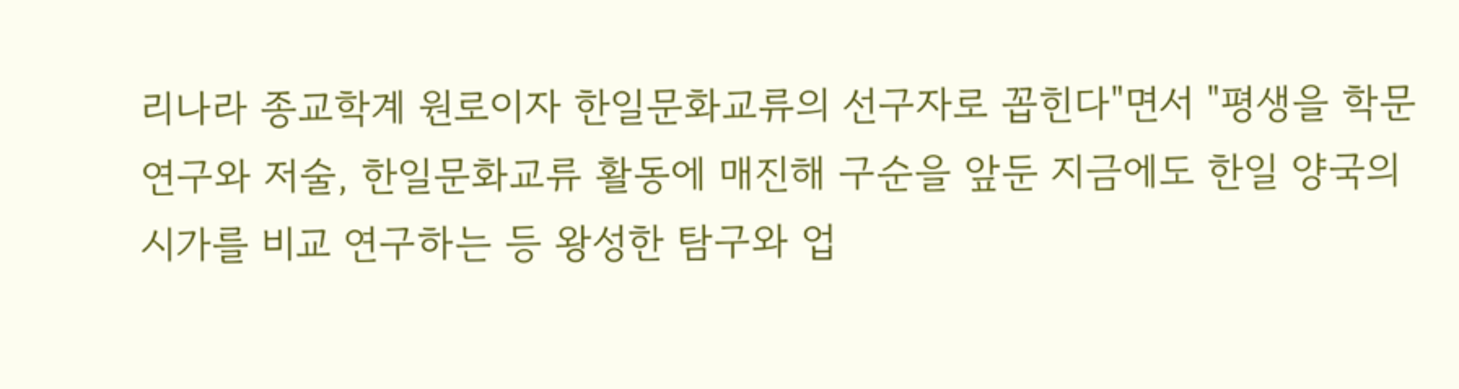리나라 종교학계 원로이자 한일문화교류의 선구자로 꼽힌다"면서 "평생을 학문연구와 저술, 한일문화교류 활동에 매진해 구순을 앞둔 지금에도 한일 양국의 시가를 비교 연구하는 등 왕성한 탐구와 업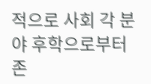적으로 사회 각 분야 후학으로부터 존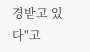경받고 있다"고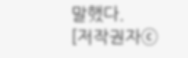말했다.
[저작권자ⓒ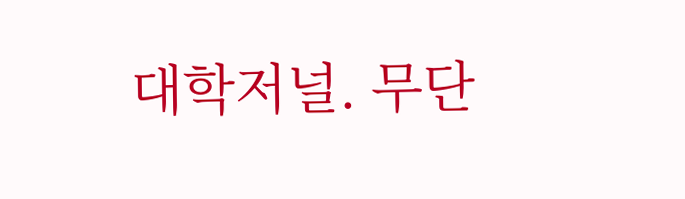대학저널. 무단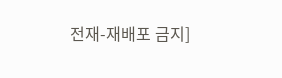전재-재배포 금지]